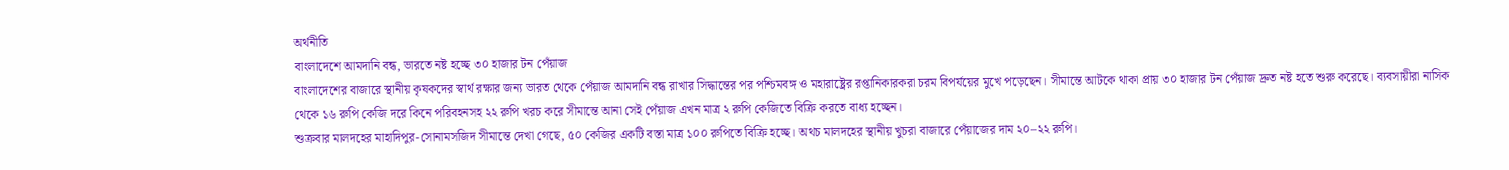অর্থনীতি
বাংলাদেশে আমদানি বন্ধ, ভারতে নষ্ট হচ্ছে ৩০ হাজার টন পেঁয়াজ
বাংলাদেশের বাজারে স্থানীয় কৃষকদের স্বার্থ রক্ষার জন্য ভারত থেকে পেঁয়াজ আমদানি বন্ধ রাখার সিদ্ধান্তের পর পশ্চিমবঙ্গ ও মহারাষ্ট্রের রপ্তানিকারকরা চরম বিপর্যয়ের মুখে পড়েছেন। সীমান্তে আটকে থাকা প্রায় ৩০ হাজার টন পেঁয়াজ দ্রুত নষ্ট হতে শুরু করেছে। ব্যবসায়ীরা নাসিক থেকে ১৬ রুপি কেজি দরে কিনে পরিবহনসহ ২২ রুপি খরচ করে সীমান্তে আনা সেই পেঁয়াজ এখন মাত্র ২ রুপি কেজিতে বিক্রি করতে বাধ্য হচ্ছেন।
শুক্রবার মালদহের মাহাদিপুর-সোনামসজিদ সীমান্তে দেখা গেছে, ৫০ কেজির একটি বস্তা মাত্র ১০০ রুপিতে বিক্রি হচ্ছে। অথচ মালদহের স্থানীয় খুচরা বাজারে পেঁয়াজের দাম ২০–২২ রুপি।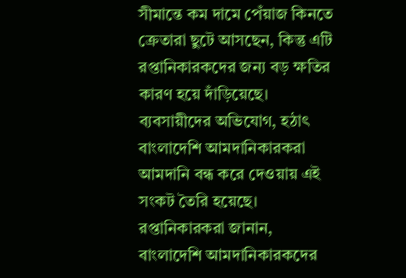সীমান্তে কম দামে পেঁয়াজ কিনতে ক্রেতারা ছুটে আসছেন, কিন্তু এটি রপ্তানিকারকদের জন্য বড় ক্ষতির কারণ হয়ে দাঁড়িয়েছে। ব্যবসায়ীদের অভিযোগ, হঠাৎ বাংলাদেশি আমদানিকারকরা আমদানি বন্ধ করে দেওয়ায় এই সংকট তৈরি হয়েছে।
রপ্তানিকারকরা জানান, বাংলাদেশি আমদানিকারকদের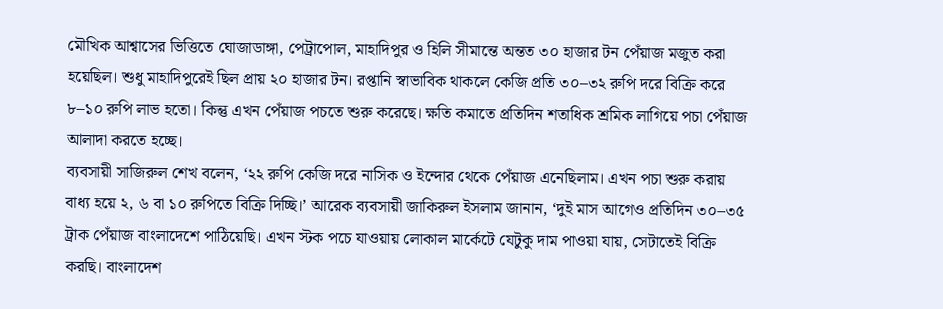মৌখিক আশ্বাসের ভিত্তিতে ঘোজাডাঙ্গা, পেট্রাপোল, মাহাদিপুর ও হিলি সীমান্তে অন্তত ৩০ হাজার টন পেঁয়াজ মজুত করা হয়েছিল। শুধু মাহাদিপুরেই ছিল প্রায় ২০ হাজার টন। রপ্তানি স্বাভাবিক থাকলে কেজি প্রতি ৩০–৩২ রুপি দরে বিক্রি করে ৮–১০ রুপি লাভ হতো। কিন্তু এখন পেঁয়াজ পচতে শুরু করেছে। ক্ষতি কমাতে প্রতিদিন শতাধিক শ্রমিক লাগিয়ে পচা পেঁয়াজ আলাদা করতে হচ্ছে।
ব্যবসায়ী সাজিরুল শেখ বলেন, ‘২২ রুপি কেজি দরে নাসিক ও ইন্দোর থেকে পেঁয়াজ এনেছিলাম। এখন পচা শুরু করায় বাধ্য হয়ে ২, ৬ বা ১০ রুপিতে বিক্রি দিচ্ছি।’ আরেক ব্যবসায়ী জাকিরুল ইসলাম জানান, ‘দুই মাস আগেও প্রতিদিন ৩০–৩৫ ট্রাক পেঁয়াজ বাংলাদেশে পাঠিয়েছি। এখন স্টক পচে যাওয়ায় লোকাল মার্কেটে যেটুকু দাম পাওয়া যায়, সেটাতেই বিক্রি করছি। বাংলাদেশ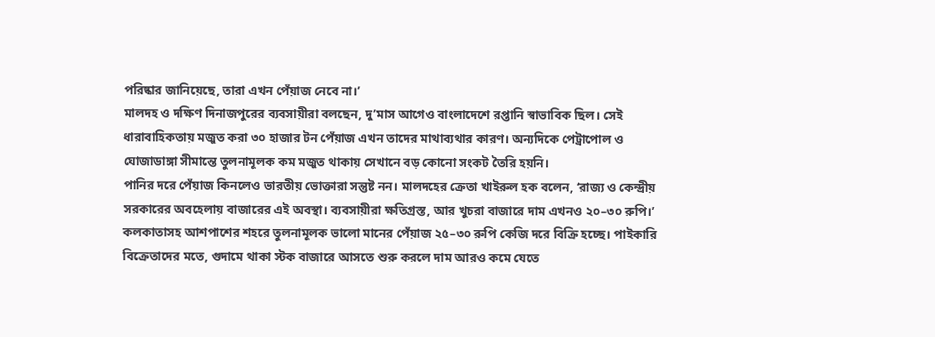পরিষ্কার জানিয়েছে, তারা এখন পেঁয়াজ নেবে না।’
মালদহ ও দক্ষিণ দিনাজপুরের ব্যবসায়ীরা বলছেন, দু’মাস আগেও বাংলাদেশে রপ্তানি স্বাভাবিক ছিল। সেই ধারাবাহিকতায় মজুত করা ৩০ হাজার টন পেঁয়াজ এখন তাদের মাথাব্যথার কারণ। অন্যদিকে পেট্রাপোল ও ঘোজাডাঙ্গা সীমান্তে তুলনামূলক কম মজুত থাকায় সেখানে বড় কোনো সংকট তৈরি হয়নি।
পানির দরে পেঁয়াজ কিনলেও ভারতীয় ভোক্তারা সন্তুষ্ট নন। মালদহের ক্রেতা খাইরুল হক বলেন, ‘রাজ্য ও কেন্দ্রীয় সরকারের অবহেলায় বাজারের এই অবস্থা। ব্যবসায়ীরা ক্ষতিগ্রস্ত, আর খুচরা বাজারে দাম এখনও ২০–৩০ রুপি।’
কলকাতাসহ আশপাশের শহরে তুলনামূলক ভালো মানের পেঁয়াজ ২৫–৩০ রুপি কেজি দরে বিক্রি হচ্ছে। পাইকারি বিক্রেতাদের মতে, গুদামে থাকা স্টক বাজারে আসতে শুরু করলে দাম আরও কমে যেতে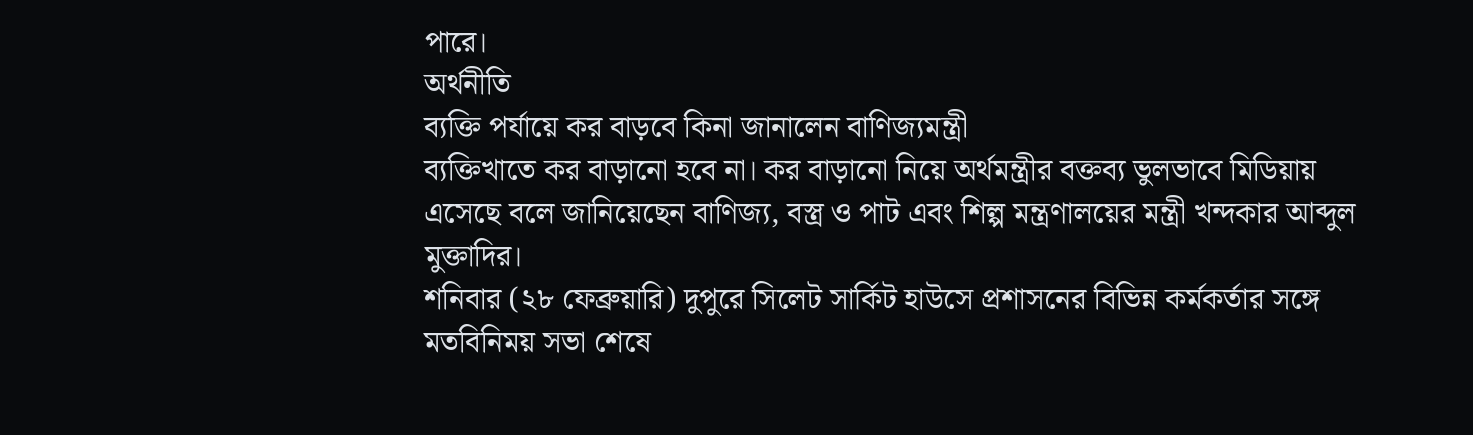পারে।
অর্থনীতি
ব্যক্তি পর্যায়ে কর বাড়বে কিনা জানালেন বাণিজ্যমন্ত্রী
ব্যক্তিখাতে কর বাড়ানো হবে না। কর বাড়ানো নিয়ে অর্থমন্ত্রীর বক্তব্য ভুলভাবে মিডিয়ায় এসেছে বলে জানিয়েছেন বাণিজ্য, বস্ত্র ও পাট এবং শিল্প মন্ত্রণালয়ের মন্ত্রী খন্দকার আব্দুল মুক্তাদির।
শনিবার (২৮ ফেব্রুয়ারি) দুপুরে সিলেট সার্কিট হাউসে প্রশাসনের বিভিন্ন কর্মকর্তার সঙ্গে মতবিনিময় সভা শেষে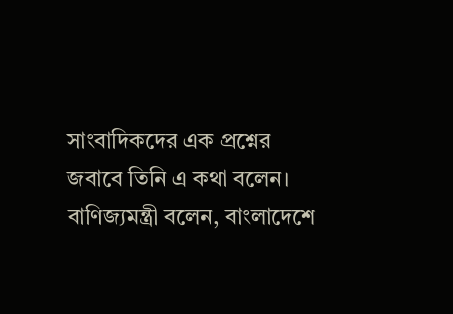সাংবাদিকদের এক প্রশ্নের জবাবে তিনি এ কথা বলেন।
বাণিজ্যমন্ত্রী বলেন, বাংলাদেশে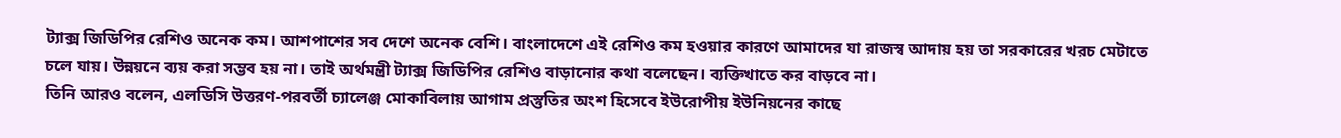ট্যাক্স জিডিপির রেশিও অনেক কম। আশপাশের সব দেশে অনেক বেশি। বাংলাদেশে এই রেশিও কম হওয়ার কারণে আমাদের যা রাজস্ব আদায় হয় তা সরকারের খরচ মেটাতে চলে যায়। উন্নয়নে ব্যয় করা সম্ভব হয় না। তাই অর্থমন্ত্রী ট্যাক্স জিডিপির রেশিও বাড়ানোর কথা বলেছেন। ব্যক্তিখাতে কর বাড়বে না।
তিনি আরও বলেন, এলডিসি উত্তরণ-পরবর্তী চ্যালেঞ্জ মোকাবিলায় আগাম প্রস্তুতির অংশ হিসেবে ইউরোপীয় ইউনিয়নের কাছে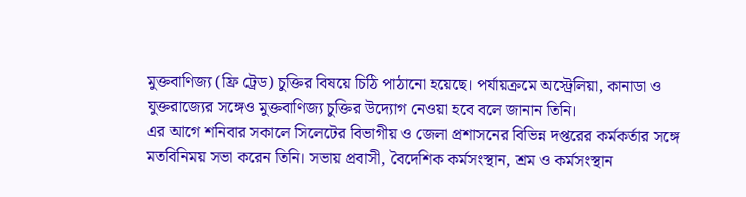মুক্তবাণিজ্য (ফ্রি ট্রেড) চুক্তির বিষয়ে চিঠি পাঠানো হয়েছে। পর্যায়ক্রমে অস্ট্রেলিয়া, কানাডা ও যুক্তরাজ্যের সঙ্গেও মুক্তবাণিজ্য চুক্তির উদ্যোগ নেওয়া হবে বলে জানান তিনি।
এর আগে শনিবার সকালে সিলেটের বিভাগীয় ও জেলা প্রশাসনের বিভিন্ন দপ্তরের কর্মকর্তার সঙ্গে মতবিনিময় সভা করেন তিনি। সভায় প্রবাসী, বৈদেশিক কর্মসংস্থান, শ্রম ও কর্মসংস্থান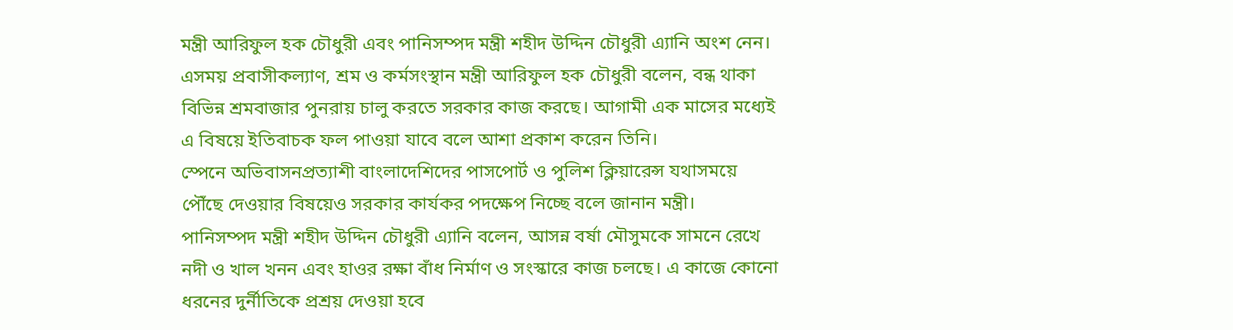মন্ত্রী আরিফুল হক চৌধুরী এবং পানিসম্পদ মন্ত্রী শহীদ উদ্দিন চৌধুরী এ্যানি অংশ নেন।
এসময় প্রবাসীকল্যাণ, শ্রম ও কর্মসংস্থান মন্ত্রী আরিফুল হক চৌধুরী বলেন, বন্ধ থাকা বিভিন্ন শ্রমবাজার পুনরায় চালু করতে সরকার কাজ করছে। আগামী এক মাসের মধ্যেই এ বিষয়ে ইতিবাচক ফল পাওয়া যাবে বলে আশা প্রকাশ করেন তিনি।
স্পেনে অভিবাসনপ্রত্যাশী বাংলাদেশিদের পাসপোর্ট ও পুলিশ ক্লিয়ারেন্স যথাসময়ে পৌঁছে দেওয়ার বিষয়েও সরকার কার্যকর পদক্ষেপ নিচ্ছে বলে জানান মন্ত্রী।
পানিসম্পদ মন্ত্রী শহীদ উদ্দিন চৌধুরী এ্যানি বলেন, আসন্ন বর্ষা মৌসুমকে সামনে রেখে নদী ও খাল খনন এবং হাওর রক্ষা বাঁধ নির্মাণ ও সংস্কারে কাজ চলছে। এ কাজে কোনো ধরনের দুর্নীতিকে প্রশ্রয় দেওয়া হবে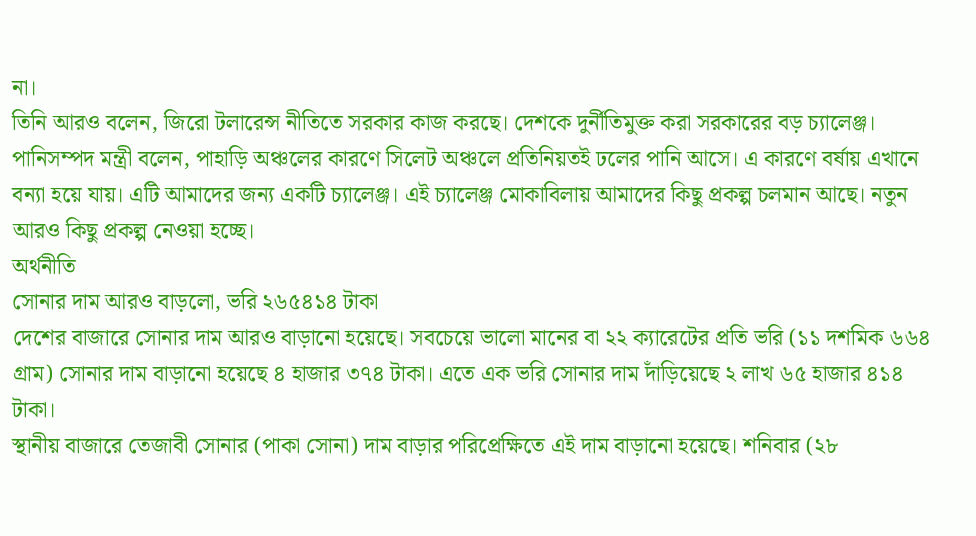না।
তিনি আরও বলেন, জিরো টলারেন্স নীতিতে সরকার কাজ করছে। দেশকে দুর্নীতিমুক্ত করা সরকারের বড় চ্যালেঞ্জ।
পানিসম্পদ মন্ত্রী বলেন, পাহাড়ি অঞ্চলের কারণে সিলেট অঞ্চলে প্রতিনিয়তই ঢলের পানি আসে। এ কারণে বর্ষায় এখানে বন্যা হয়ে যায়। এটি আমাদের জন্য একটি চ্যালেঞ্জ। এই চ্যালেঞ্জ মোকাবিলায় আমাদের কিছু প্রকল্প চলমান আছে। নতুন আরও কিছু প্রকল্প নেওয়া হচ্ছে।
অর্থনীতি
সোনার দাম আরও বাড়লো, ভরি ২৬৫৪১৪ টাকা
দেশের বাজারে সোনার দাম আরও বাড়ানো হয়েছে। সবচেয়ে ভালো মানের বা ২২ ক্যারেটের প্রতি ভরি (১১ দশমিক ৬৬৪ গ্রাম) সোনার দাম বাড়ানো হয়েছে ৪ হাজার ৩৭৪ টাকা। এতে এক ভরি সোনার দাম দাঁড়িয়েছে ২ লাখ ৬৫ হাজার ৪১৪ টাকা।
স্থানীয় বাজারে তেজাবী সোনার (পাকা সোনা) দাম বাড়ার পরিপ্রেক্ষিতে এই দাম বাড়ানো হয়েছে। শনিবার (২৮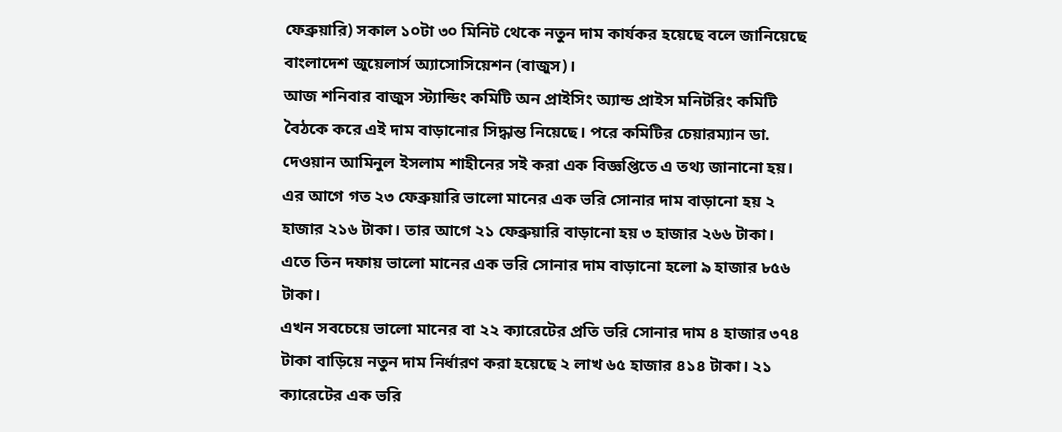ফেব্রুয়ারি) সকাল ১০টা ৩০ মিনিট থেকে নতুন দাম কার্যকর হয়েছে বলে জানিয়েছে বাংলাদেশ জুয়েলার্স অ্যাসোসিয়েশন (বাজুস)।
আজ শনিবার বাজুস স্ট্যান্ডিং কমিটি অন প্রাইসিং অ্যান্ড প্রাইস মনিটরিং কমিটি বৈঠকে করে এই দাম বাড়ানোর সিদ্ধান্ত নিয়েছে। পরে কমিটির চেয়ারম্যান ডা. দেওয়ান আমিনুল ইসলাম শাহীনের সই করা এক বিজ্ঞপ্তিতে এ তথ্য জানানো হয়।
এর আগে গত ২৩ ফেব্রুয়ারি ভালো মানের এক ভরি সোনার দাম বাড়ানো হয় ২ হাজার ২১৬ টাকা। তার আগে ২১ ফেব্রুয়ারি বাড়ানো হয় ৩ হাজার ২৬৬ টাকা। এতে তিন দফায় ভালো মানের এক ভরি সোনার দাম বাড়ানো হলো ৯ হাজার ৮৫৬ টাকা।
এখন সবচেয়ে ভালো মানের বা ২২ ক্যারেটের প্রতি ভরি সোনার দাম ৪ হাজার ৩৭৪ টাকা বাড়িয়ে নতুন দাম নির্ধারণ করা হয়েছে ২ লাখ ৬৫ হাজার ৪১৪ টাকা। ২১ ক্যারেটের এক ভরি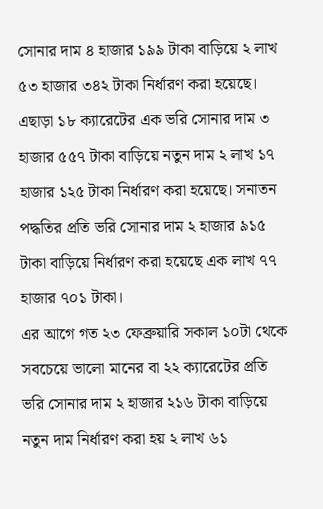সোনার দাম ৪ হাজার ১৯৯ টাকা বাড়িয়ে ২ লাখ ৫৩ হাজার ৩৪২ টাকা নির্ধারণ করা হয়েছে।
এছাড়া ১৮ ক্যারেটের এক ভরি সোনার দাম ৩ হাজার ৫৫৭ টাকা বাড়িয়ে নতুন দাম ২ লাখ ১৭ হাজার ১২৫ টাকা নির্ধারণ করা হয়েছে। সনাতন পদ্ধতির প্রতি ভরি সোনার দাম ২ হাজার ৯১৫ টাকা বাড়িয়ে নির্ধারণ করা হয়েছে এক লাখ ৭৭ হাজার ৭০১ টাকা।
এর আগে গত ২৩ ফেব্রুয়ারি সকাল ১০টা থেকে সবচেয়ে ভালো মানের বা ২২ ক্যারেটের প্রতি ভরি সোনার দাম ২ হাজার ২১৬ টাকা বাড়িয়ে নতুন দাম নির্ধারণ করা হয় ২ লাখ ৬১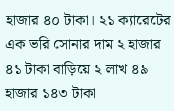হাজার ৪০ টাকা। ২১ ক্যারেটের এক ভরি সোনার দাম ২ হাজার ৪১ টাকা বাড়িয়ে ২ লাখ ৪৯ হাজার ১৪৩ টাকা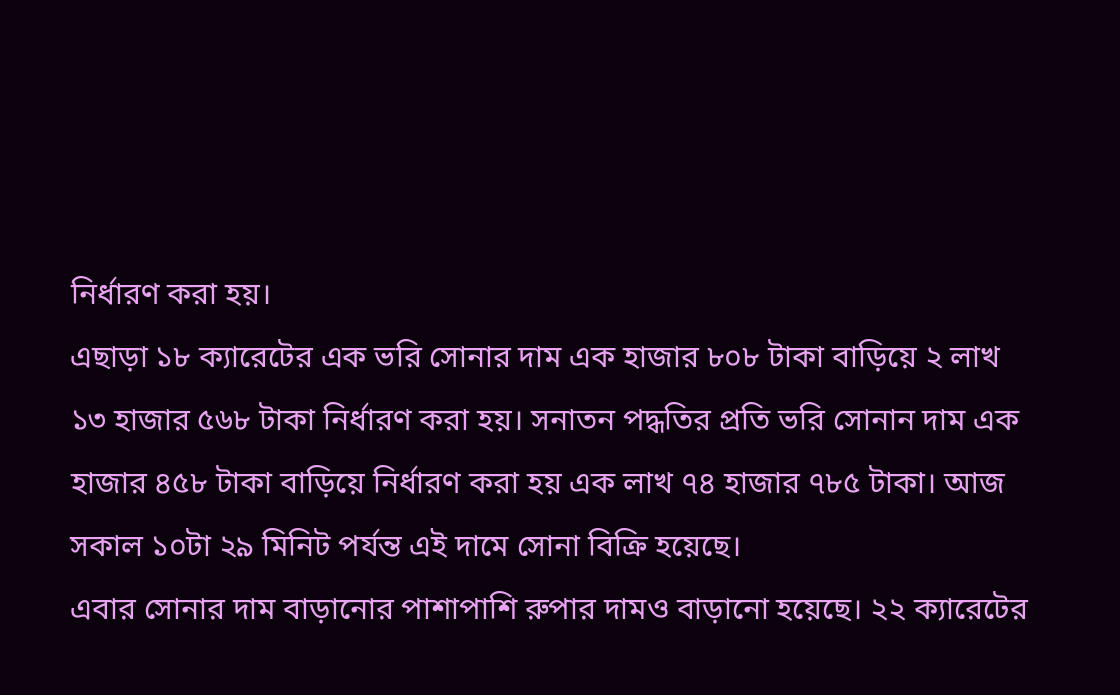নির্ধারণ করা হয়।
এছাড়া ১৮ ক্যারেটের এক ভরি সোনার দাম এক হাজার ৮০৮ টাকা বাড়িয়ে ২ লাখ ১৩ হাজার ৫৬৮ টাকা নির্ধারণ করা হয়। সনাতন পদ্ধতির প্রতি ভরি সোনান দাম এক হাজার ৪৫৮ টাকা বাড়িয়ে নির্ধারণ করা হয় এক লাখ ৭৪ হাজার ৭৮৫ টাকা। আজ সকাল ১০টা ২৯ মিনিট পর্যন্ত এই দামে সোনা বিক্রি হয়েছে।
এবার সোনার দাম বাড়ানোর পাশাপাশি রুপার দামও বাড়ানো হয়েছে। ২২ ক্যারেটের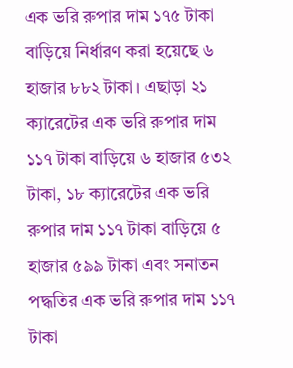এক ভরি রুপার দাম ১৭৫ টাকা বাড়িয়ে নির্ধারণ করা হয়েছে ৬ হাজার ৮৮২ টাকা। এছাড়া ২১ ক্যারেটের এক ভরি রুপার দাম ১১৭ টাকা বাড়িয়ে ৬ হাজার ৫৩২ টাকা, ১৮ ক্যারেটের এক ভরি রুপার দাম ১১৭ টাকা বাড়িয়ে ৫ হাজার ৫৯৯ টাকা এবং সনাতন পদ্ধতির এক ভরি রুপার দাম ১১৭ টাকা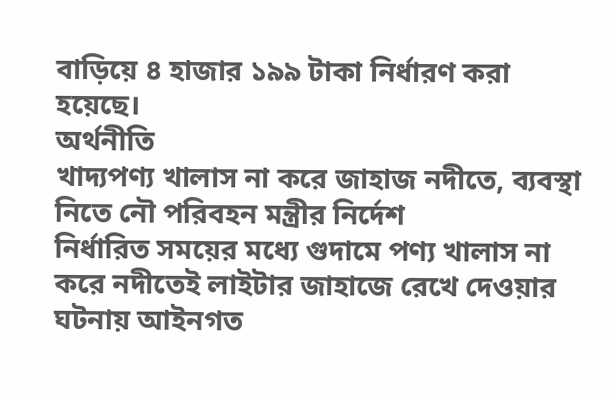বাড়িয়ে ৪ হাজার ১৯৯ টাকা নির্ধারণ করা হয়েছে।
অর্থনীতি
খাদ্যপণ্য খালাস না করে জাহাজ নদীতে, ব্যবস্থা নিতে নৌ পরিবহন মন্ত্রীর নির্দেশ
নির্ধারিত সময়ের মধ্যে গুদামে পণ্য খালাস না করে নদীতেই লাইটার জাহাজে রেখে দেওয়ার ঘটনায় আইনগত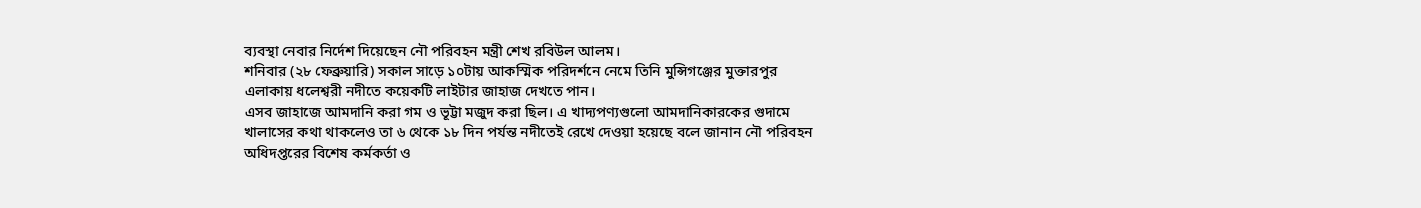ব্যবস্থা নেবার নির্দেশ দিয়েছেন নৌ পরিবহন মন্ত্রী শেখ রবিউল আলম।
শনিবার (২৮ ফেব্রুয়ারি) সকাল সাড়ে ১০টায় আকস্মিক পরিদর্শনে নেমে তিনি মুন্সিগঞ্জের মুক্তারপুর এলাকায় ধলেশ্বরী নদীতে কয়েকটি লাইটার জাহাজ দেখতে পান।
এসব জাহাজে আমদানি করা গম ও ভূট্টা মজুদ করা ছিল। এ খাদ্যপণ্যগুলো আমদানিকারকের গুদামে খালাসের কথা থাকলেও তা ৬ থেকে ১৮ দিন পর্যন্ত নদীতেই রেখে দেওয়া হয়েছে বলে জানান নৌ পরিবহন অধিদপ্তরের বিশেষ কর্মকর্তা ও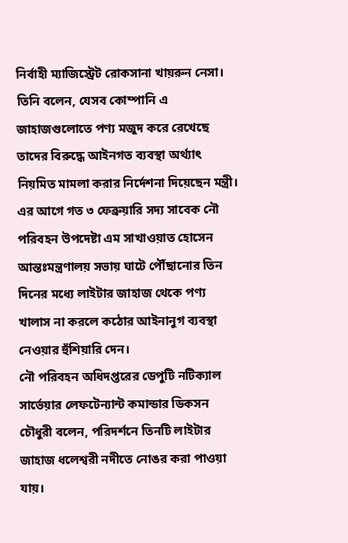নির্বাহী ম্যাজিস্ট্রেট রোকসানা খায়রুন নেসা।
তিনি বলেন, যেসব কোম্পানি এ জাহাজগুলোতে পণ্য মজুদ করে রেখেছে তাদের বিরুদ্ধে আইনগত ব্যবস্থা অর্থ্যাৎ নিয়মিত মামলা করার নির্দেশনা দিয়েছেন মন্ত্রী।
এর আগে গত ৩ ফেব্রুয়ারি সদ্য সাবেক নৌ পরিবহন উপদেষ্টা এম সাখাওয়াত হোসেন আন্তঃমন্ত্রণালয় সভায় ঘাটে পৌঁছানোর তিন দিনের মধ্যে লাইটার জাহাজ থেকে পণ্য খালাস না করলে কঠোর আইনানুগ ব্যবস্থা নেওয়ার হুঁশিয়ারি দেন।
নৌ পরিবহন অধিদপ্তরের ডেপুটি নটিক্যাল সার্ভেয়ার লেফটেন্যান্ট কমান্ডার ডিকসন চৌধুরী বলেন, পরিদর্শনে তিনটি লাইটার জাহাজ ধলেশ্বরী নদীতে নোঙর করা পাওয়া যায়।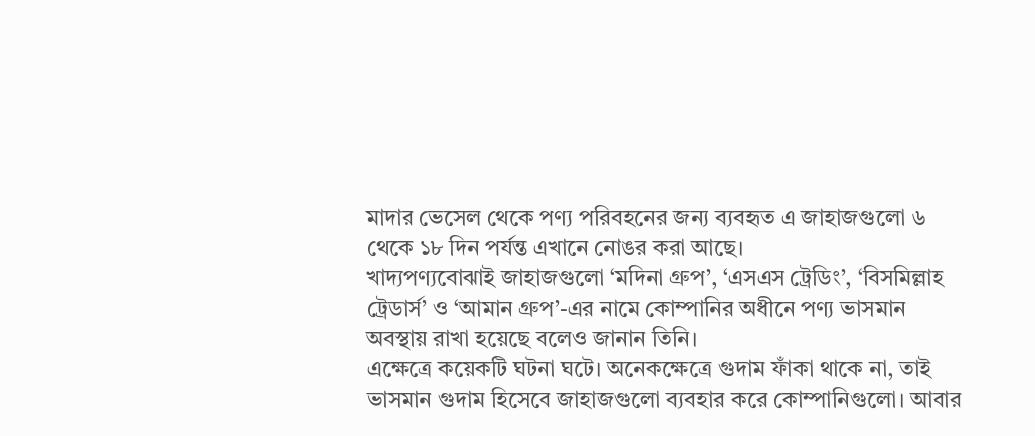মাদার ভেসেল থেকে পণ্য পরিবহনের জন্য ব্যবহৃত এ জাহাজগুলো ৬ থেকে ১৮ দিন পর্যন্ত এখানে নোঙর করা আছে।
খাদ্যপণ্যবোঝাই জাহাজগুলো ‘মদিনা গ্রুপ’, ‘এসএস ট্রেডিং’, ‘বিসমিল্লাহ ট্রেডার্স’ ও ‘আমান গ্রুপ’-এর নামে কোম্পানির অধীনে পণ্য ভাসমান অবস্থায় রাখা হয়েছে বলেও জানান তিনি।
এক্ষেত্রে কয়েকটি ঘটনা ঘটে। অনেকক্ষেত্রে গুদাম ফাঁকা থাকে না, তাই ভাসমান গুদাম হিসেবে জাহাজগুলো ব্যবহার করে কোম্পানিগুলো। আবার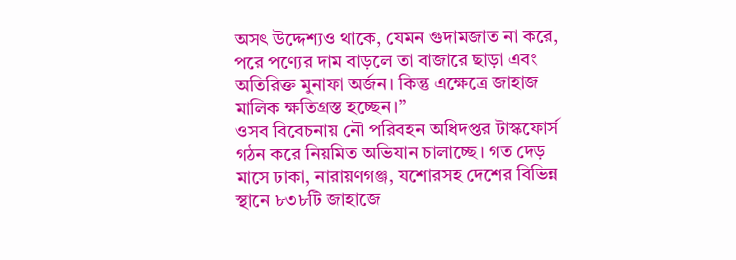অসৎ উদ্দেশ্যও থাকে, যেমন গুদামজাত না করে, পরে পণ্যের দাম বাড়লে তা বাজারে ছাড়া এবং অতিরিক্ত মুনাফা অর্জন। কিন্তু এক্ষেত্রে জাহাজ মালিক ক্ষতিগ্রস্ত হচ্ছেন।”
ওসব বিবেচনায় নৌ পরিবহন অধিদপ্তর টাস্কফোর্স গঠন করে নিয়মিত অভিযান চালাচ্ছে। গত দেড় মাসে ঢাকা, নারায়ণগঞ্জ, যশোরসহ দেশের বিভিন্ন স্থানে ৮৩৮টি জাহাজে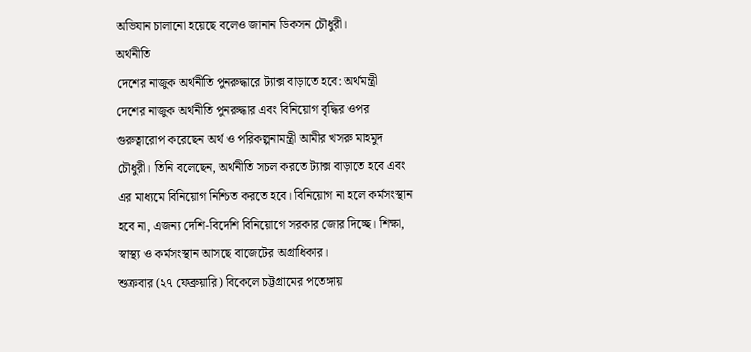অভিযান চালানো হয়েছে বলেও জানান ডিকসন চৌধুরী।
অর্থনীতি
দেশের নাজুক অর্থনীতি পুনরুদ্ধারে ট্যাক্স বাড়াতে হবে: অর্থমন্ত্রী
দেশের নাজুক অর্থনীতি পুনরুদ্ধার এবং বিনিয়োগ বৃদ্ধির ওপর গুরুত্বারোপ করেছেন অর্থ ও পরিকল্পনামন্ত্রী আমীর খসরু মাহমুদ চৌধুরী। তিনি বলেছেন, অর্থনীতি সচল করতে ট্যাক্স বাড়াতে হবে এবং এর মাধ্যমে বিনিয়োগ নিশ্চিত করতে হবে। বিনিয়োগ না হলে কর্মসংস্থান হবে না, এজন্য দেশি-বিদেশি বিনিয়োগে সরকার জোর দিচ্ছে। শিক্ষা, স্বাস্থ্য ও কর্মসংস্থান আসছে বাজেটের অগ্রাধিকার।
শুক্রবার (২৭ ফেব্রুয়ারি) বিকেলে চট্টগ্রামের পতেঙ্গায়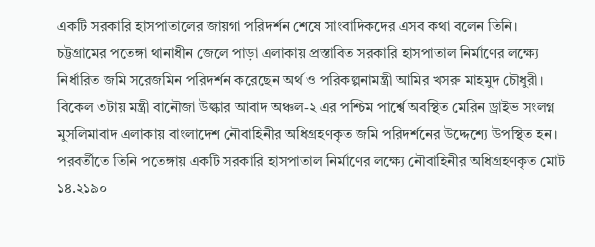একটি সরকারি হাসপাতালের জায়গা পরিদর্শন শেষে সাংবাদিকদের এসব কথা বলেন তিনি।
চট্টগ্রামের পতেঙ্গা থানাধীন জেলে পাড়া এলাকায় প্রস্তাবিত সরকারি হাসপাতাল নির্মাণের লক্ষ্যে নির্ধারিত জমি সরেজমিন পরিদর্শন করেছেন অর্থ ও পরিকল্পনামন্ত্রী আমির খসরু মাহমুদ চৌধুরী।
বিকেল ৩টায় মন্ত্রী বানৌজা উল্কার আবাদ অঞ্চল-২ এর পশ্চিম পার্শ্বে অবস্থিত মেরিন ড্রাইভ সংলগ্ন মুসলিমাবাদ এলাকায় বাংলাদেশ নৌবাহিনীর অধিগ্রহণকৃত জমি পরিদর্শনের উদ্দেশ্যে উপস্থিত হন। পরবর্তীতে তিনি পতেঙ্গায় একটি সরকারি হাসপাতাল নির্মাণের লক্ষ্যে নৌবাহিনীর অধিগ্রহণকৃত মোট ১৪.২১৯০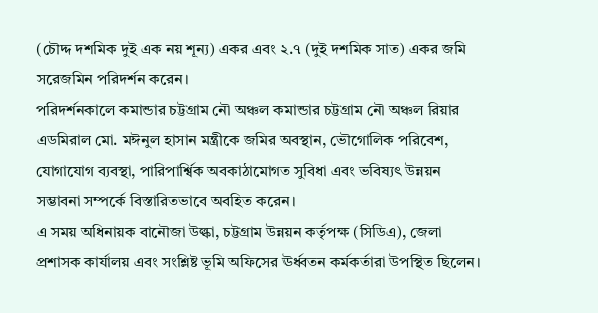(চৌদ্দ দশমিক দুই এক নয় শূন্য) একর এবং ২.৭ (দুই দশমিক সাত) একর জমি সরেজমিন পরিদর্শন করেন।
পরিদর্শনকালে কমান্ডার চট্টগ্রাম নৌ অঞ্চল কমান্ডার চট্টগ্রাম নৌ অঞ্চল রিয়ার এডমিরাল মো. মঈনুল হাসান মন্ত্রীকে জমির অবস্থান, ভৌগোলিক পরিবেশ, যোগাযোগ ব্যবস্থা, পারিপার্শ্বিক অবকাঠামোগত সুবিধা এবং ভবিষ্যৎ উন্নয়ন সম্ভাবনা সম্পর্কে বিস্তারিতভাবে অবহিত করেন।
এ সময় অধিনায়ক বানৌজা উল্কা, চট্টগ্রাম উন্নয়ন কর্তৃপক্ষ (সিডিএ), জেলা প্রশাসক কার্যালয় এবং সংশ্লিষ্ট ভূমি অফিসের ঊর্ধ্বতন কর্মকর্তারা উপস্থিত ছিলেন।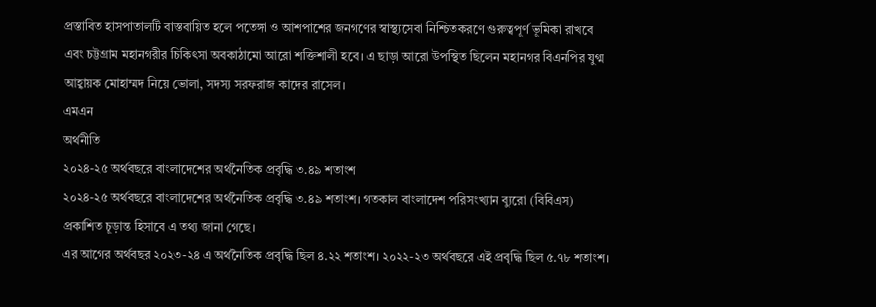প্রস্তাবিত হাসপাতালটি বাস্তবায়িত হলে পতেঙ্গা ও আশপাশের জনগণের স্বাস্থ্যসেবা নিশ্চিতকরণে গুরুত্বপূর্ণ ভূমিকা রাখবে এবং চট্টগ্রাম মহানগরীর চিকিৎসা অবকাঠামো আরো শক্তিশালী হবে। এ ছাড়া আরো উপস্থিত ছিলেন মহানগর বিএনপির যুগ্ম আহ্বায়ক মোহাম্মদ নিয়ে ভোলা, সদস্য সরফরাজ কাদের রাসেল।
এমএন
অর্থনীতি
২০২৪-২৫ অর্থবছরে বাংলাদেশের অর্থনৈতিক প্রবৃদ্ধি ৩.৪৯ শতাংশ
২০২৪-২৫ অর্থবছরে বাংলাদেশের অর্থনৈতিক প্রবৃদ্ধি ৩.৪৯ শতাংশ। গতকাল বাংলাদেশ পরিসংখ্যান ব্যুরো (বিবিএস) প্রকাশিত চূড়ান্ত হিসাবে এ তথ্য জানা গেছে।
এর আগের অর্থবছর ২০২৩-২৪ এ অর্থনৈতিক প্রবৃদ্ধি ছিল ৪.২২ শতাংশ। ২০২২-২৩ অর্থবছরে এই প্রবৃদ্ধি ছিল ৫.৭৮ শতাংশ।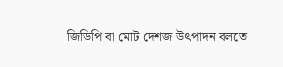জিডিপি বা মোট দেশজ উৎপাদন বলতে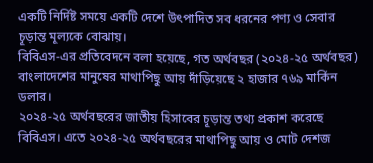একটি নির্দিষ্ট সময়ে একটি দেশে উৎপাদিত সব ধরনের পণ্য ও সেবার চূড়ান্ত মূল্যকে বোঝায়।
বিবিএস-এর প্রতিবেদনে বলা হয়েছে, গত অর্থবছর (২০২৪-২৫ অর্থবছর) বাংলাদেশের মানুষের মাথাপিছু আয় দাঁড়িয়েছে ২ হাজার ৭৬৯ মার্কিন ডলার।
২০২৪-২৫ অর্থবছরের জাতীয় হিসাবের চূড়ান্ত তথ্য প্রকাশ করেছে বিবিএস। এতে ২০২৪-২৫ অর্থবছরের মাথাপিছু আয় ও মোট দেশজ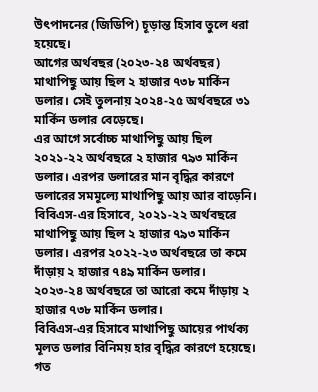উৎপাদনের (জিডিপি) চূড়ান্ত হিসাব তুলে ধরা হয়েছে।
আগের অর্থবছর (২০২৩-২৪ অর্থবছর) মাথাপিছু আয় ছিল ২ হাজার ৭৩৮ মার্কিন ডলার। সেই তুলনায় ২০২৪-২৫ অর্থবছরে ৩১ মার্কিন ডলার বেড়েছে।
এর আগে সর্বোচ্চ মাথাপিছু আয় ছিল ২০২১-২২ অর্থবছরে ২ হাজার ৭৯৩ মার্কিন ডলার। এরপর ডলারের মান বৃদ্ধির কারণে ডলারের সমমূল্যে মাথাপিছু আয় আর বাড়েনি।
বিবিএস-এর হিসাবে, ২০২১-২২ অর্থবছরে মাথাপিছু আয় ছিল ২ হাজার ৭৯৩ মার্কিন ডলার। এরপর ২০২২-২৩ অর্থবছরে তা কমে দাঁড়ায় ২ হাজার ৭৪৯ মার্কিন ডলার। ২০২৩-২৪ অর্থবছরে তা আরো কমে দাঁড়ায় ২ হাজার ৭৩৮ মার্কিন ডলার।
বিবিএস-এর হিসাবে মাথাপিছু আয়ের পার্থক্য মূলত ডলার বিনিময় হার বৃদ্ধির কারণে হয়েছে। গত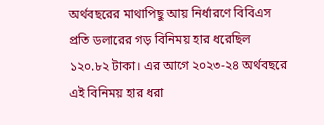অর্থবছরের মাথাপিছু আয় নির্ধারণে বিবিএস প্রতি ডলারের গড় বিনিময় হার ধরেছিল ১২০.৮২ টাকা। এর আগে ২০২৩-২৪ অর্থবছরে এই বিনিময় হার ধরা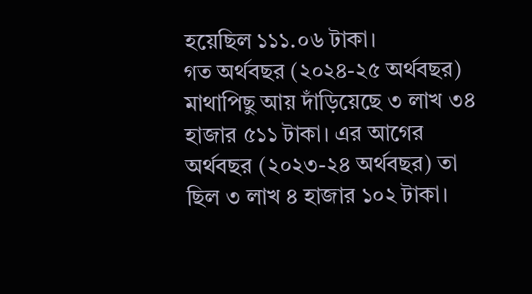হয়েছিল ১১১.০৬ টাকা।
গত অর্থবছর (২০২৪-২৫ অর্থবছর) মাথাপিছু আয় দাঁড়িয়েছে ৩ লাখ ৩৪ হাজার ৫১১ টাকা। এর আগের অর্থবছর (২০২৩-২৪ অর্থবছর) তা ছিল ৩ লাখ ৪ হাজার ১০২ টাকা।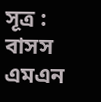সূত্র : বাসস
এমএন